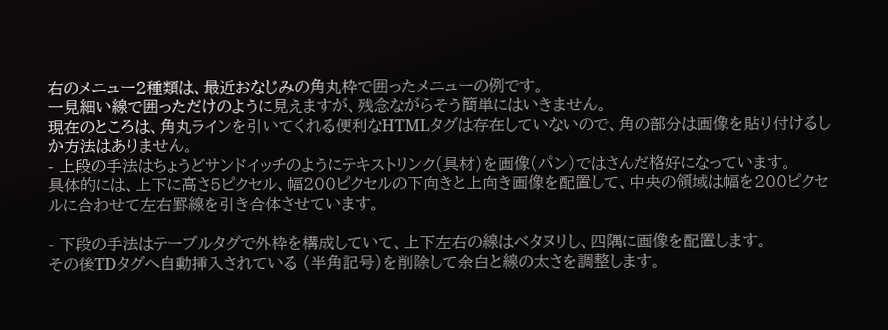右のメニュー2種類は、最近おなじみの角丸枠で囲ったメニューの例です。
一見細い線で囲っただけのように見えますが、残念ながらそう簡単にはいきません。
現在のところは、角丸ラインを引いてくれる便利なHTMLタグは存在していないので、角の部分は画像を貼り付けるしか方法はありません。
- 上段の手法はちょうどサンドイッチのようにテキストリンク(具材)を画像(パン)ではさんだ格好になっています。
具体的には、上下に高さ5ピクセル、幅200ピクセルの下向きと上向き画像を配置して、中央の領域は幅を200ピクセルに合わせて左右罫線を引き合体させています。

- 下段の手法はテーブルタグで外枠を構成していて、上下左右の線はベタヌリし、四隅に画像を配置します。
その後TDタグへ自動挿入されている (半角記号)を削除して余白と線の太さを調整します。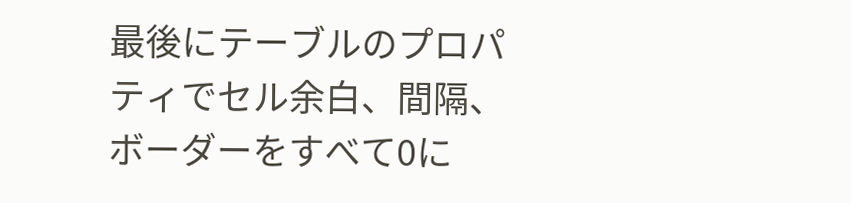最後にテーブルのプロパティでセル余白、間隔、ボーダーをすべて0に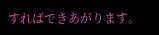すればできあがります。